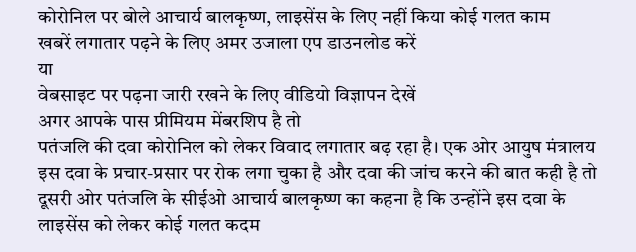कोरोनिल पर बोले आचार्य बालकृष्ण, लाइसेंस के लिए नहीं किया कोई गलत काम
खबरें लगातार पढ़ने के लिए अमर उजाला एप डाउनलोड करें
या
वेबसाइट पर पढ़ना जारी रखने के लिए वीडियो विज्ञापन देखें
अगर आपके पास प्रीमियम मेंबरशिप है तो
पतंजलि की दवा कोरोनिल को लेकर विवाद लगातार बढ़ रहा है। एक ओर आयुष मंत्रालय इस दवा के प्रचार-प्रसार पर रोक लगा चुका है और दवा की जांच करने की बात कही है तो दूसरी ओर पतंजलि के सीईओ आचार्य बालकृष्ण का कहना है कि उन्होंने इस दवा के लाइसेंस को लेकर कोई गलत कदम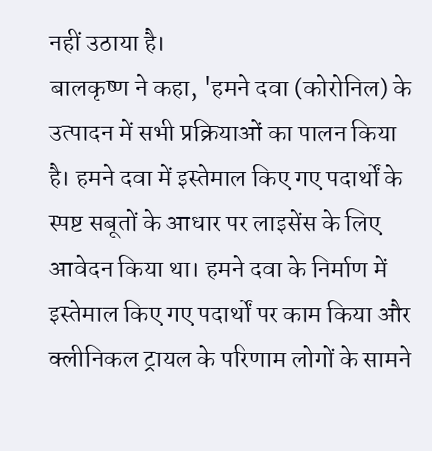नहीं उठाया है।
बालकृष्ण ने कहा, 'हमने दवा (कोरोनिल) के उत्पादन में सभी प्रक्रियाओं का पालन किया है। हमने दवा में इस्तेमाल किए गए पदार्थों के स्पष्ट सबूतों के आधार पर लाइसेंस के लिए आवेदन किया था। हमने दवा के निर्माण में इस्तेमाल किए गए पदार्थों पर काम किया और क्लीनिकल ट्रायल के परिणाम लोगों के सामने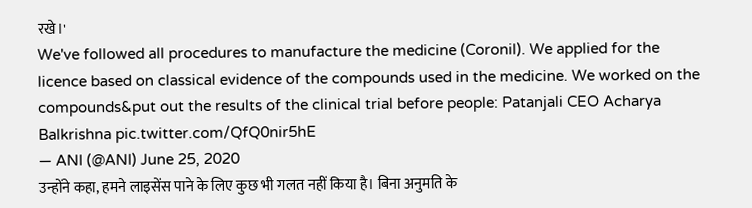रखे।'
We've followed all procedures to manufacture the medicine (Coronil). We applied for the licence based on classical evidence of the compounds used in the medicine. We worked on the compounds&put out the results of the clinical trial before people: Patanjali CEO Acharya Balkrishna pic.twitter.com/QfQ0nir5hE
— ANI (@ANI) June 25, 2020
उन्होंने कहा, हमने लाइसेंस पाने के लिए कुछ भी गलत नहीं किया है। बिना अनुमति के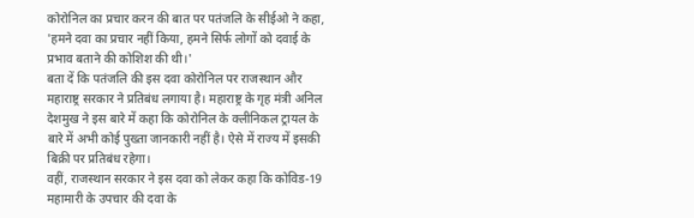कोरोनिल का प्रचार करन की बात पर पतंजलि के सीईओ ने कहा, 'हमने दवा का प्रचार नहीं किया, हमने सिर्फ लोगों को दवाई के प्रभाव बताने की कोशिश की थी।'
बता दें कि पतंजलि की इस दवा कोरोनिल पर राजस्थान और महाराष्ट्र सरकार ने प्रतिबंध लगाया है। महाराष्ट्र के गृह मंत्री अनिल देशमुख ने इस बारे में कहा कि कोरोनिल के क्लीनिकल ट्रायल के बारे में अभी कोई पुख्ता जानकारी नहीं है। ऐसे में राज्य में इसकी बिक्री पर प्रतिबंध रहेगा।
वहीं, राजस्थान सरकार ने इस दवा को लेकर कहा कि कोविड-19 महामारी के उपचार की दवा के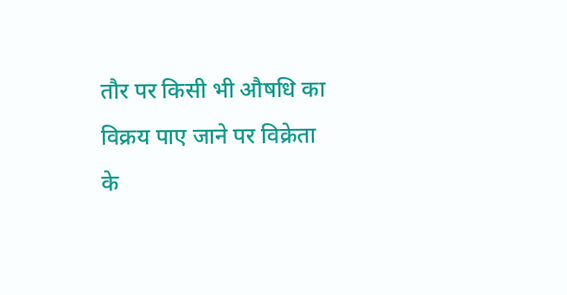तौर पर किसी भी औषधि का विक्रय पाए जाने पर विक्रेता के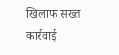खिलाफ सख्त कार्रवाई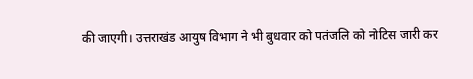की जाएगी। उत्तराखंड आयुष विभाग ने भी बुधवार को पतंजलि को नोटिस जारी कर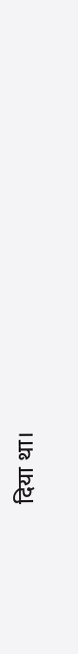दिया था।